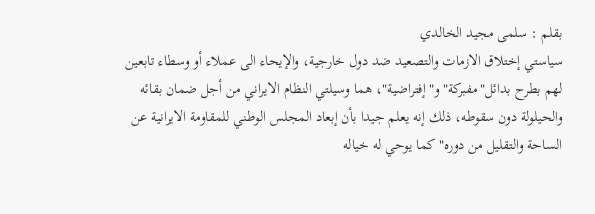بقلم : سلمى مجيد الخالدي
سياستي إختلاق الازمات والتصعيد ضد دول خارجية، والإيحاء الى عملاء أو وسطاء تابعين لهم بطرح بدائل"مفبرکة"و"إفتراضية"، هما وسيلتي النظام الايراني من أجل ضمان بقائه والحيلولة دون سقوطه، ذلك إنه يعلم جيدا بأن إبعاد المجلس الوطني للمقاومة الايرانية عن الساحة والتقليل من دوره"کما يوحي له خياله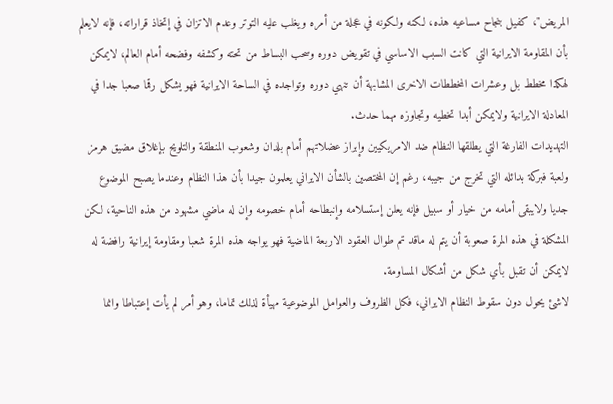المريض"، کفيل بنجاح مساعيه هذه، لکنه ولکونه في عجلة من أمره ويغلب عليه التوتر وعدم الاتزان في إتخاذ قراراته، فإنه لايعلم بأن المقاومة الايرانية التي کانت السبب الاساسي في تقويض دوره وسحب البساط من تحته وکشفه وفضحه أمام العالم، لايمکن لهکذا مخطط بل وعشرات المخططات الاخرى المشابهة أن تنهي دوره وتواجده في الساحة الايرانية فهو يشکل رقما صعبا جدا في المعادلة الايرانية ولايمکن أبدا تخطيه وتجاوزه مهما حدث.
التهديدات الفارغة التي يطلقها النظام ضد الامريکيين وإبراز عضلاتهم أمام بلدان وشعوب المنطقة والتلويح بإغلاق مضيق هرمز ولعبة فبرکة بدائله التي تخرج من جيبه، رغم إن المختصين بالشأن الايراني يعلمون جيدا بأن هذا النظام وعندما يصبح الموضوع جديا ولايبقى أمامه من خيار أو سبيل فإنه يعلن إستسلامه وإنبطاحه أمام خصومه وإن له ماضي مشهود من هذه الناحية، لکن المشکلة في هذه المرة صعوبة أن يتم له ماقد تم طوال العقود الاربعة الماضية فهو يواجه هذه المرة شعبا ومقاومة إيرانية رافضة له لايمکن أن تقبل بأي شکل من أشکال المساومة.
لاشئ يحول دون سقوط النظام الايراني، فکل الظروف والعوامل الموضوعية مهيأة لذلك تماما، وهو أمر لم يأت إعتباطا وانما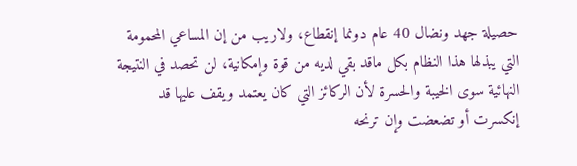حصيلة جهد ونضال 40 عام دونما إنقطاع، ولاريب من إن المساعي المحمومة التي يبذلها هذا النظام بکل ماقد بقي لديه من قوة وإمکانية، لن تحصد في النتيجة النهائية سوى الخيبة والحسرة لأن الرکائز التي کان يعتمد ويقف عليها قد إنکسرت أو تضعضت وإن ترنحه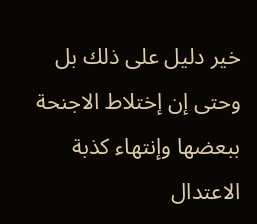خير دليل على ذلك بل وحتى إن إختلاط الاجنحة ببعضها وإنتهاء کذبة الاعتدال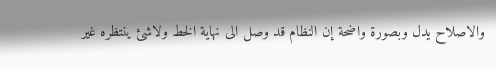والاصلاح يدل وبصورة واضحة إن النظام قد وصل الى نهاية الخط ولاشئ ينتظره غير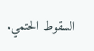السقوط الحتمي.